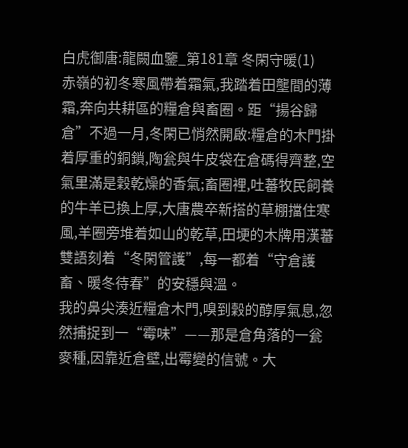白虎御唐:龍闕血鑒_第181章 冬閑守暖(1)
赤嶺的初冬寒風帶着霜氣,我踏着田壟間的薄霜,奔向共耕區的糧倉與畜圈。距“揚谷歸倉”不過一月,冬閑已悄然開啟:糧倉的木門掛着厚重的銅鎖,陶瓮與牛皮袋在倉碼得齊整,空氣里滿是穀乾燥的香氣;畜圈裡,吐蕃牧民飼養的牛羊已換上厚,大唐農卒新搭的草棚擋住寒風,羊圈旁堆着如山的乾草,田埂的木牌用漢蕃雙語刻着“冬閑管護”,每一都着“守倉護畜、暖冬待春”的安穩與溫。
我的鼻尖湊近糧倉木門,嗅到穀的醇厚氣息,忽然捕捉到一“霉味”——那是倉角落的一瓮麥種,因靠近倉壁,出霉變的信號。大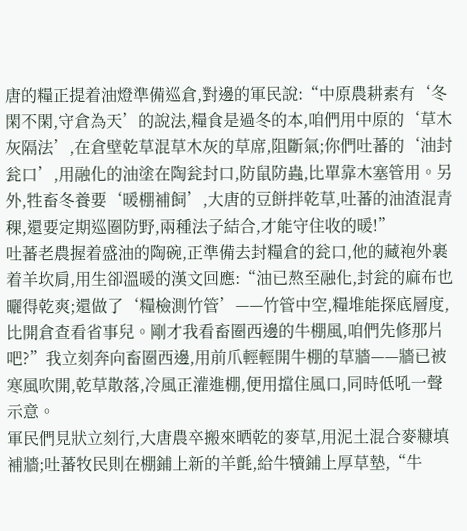唐的糧正提着油燈準備巡倉,對邊的軍民說:“中原農耕素有‘冬閑不閑,守倉為天’的說法,糧食是過冬的本,咱們用中原的‘草木灰隔法’,在倉壁乾草混草木灰的草席,阻斷氣;你們吐蕃的‘油封瓮口’,用融化的油塗在陶瓮封口,防鼠防蟲,比單靠木塞管用。另外,牲畜冬養要‘暖棚補飼’,大唐的豆餅拌乾草,吐蕃的油渣混青稞,還要定期巡圈防野,兩種法子結合,才能守住收的暖!”
吐蕃老農握着盛油的陶碗,正準備去封糧倉的瓮口,他的藏袍外裹着羊坎肩,用生卻溫暖的漢文回應:“油已熬至融化,封瓮的麻布也曬得乾爽;還做了‘糧檢測竹管’——竹管中空,糧堆能探底層度,比開倉查看省事兒。剛才我看畜圈西邊的牛棚風,咱們先修那片吧?”我立刻奔向畜圈西邊,用前爪輕輕開牛棚的草牆——牆已被寒風吹開,乾草散落,冷風正灌進棚,便用擋住風口,同時低吼一聲示意。
軍民們見狀立刻行,大唐農卒搬來晒乾的麥草,用泥土混合麥糠填補牆;吐蕃牧民則在棚鋪上新的羊氈,給牛犢鋪上厚草墊,“牛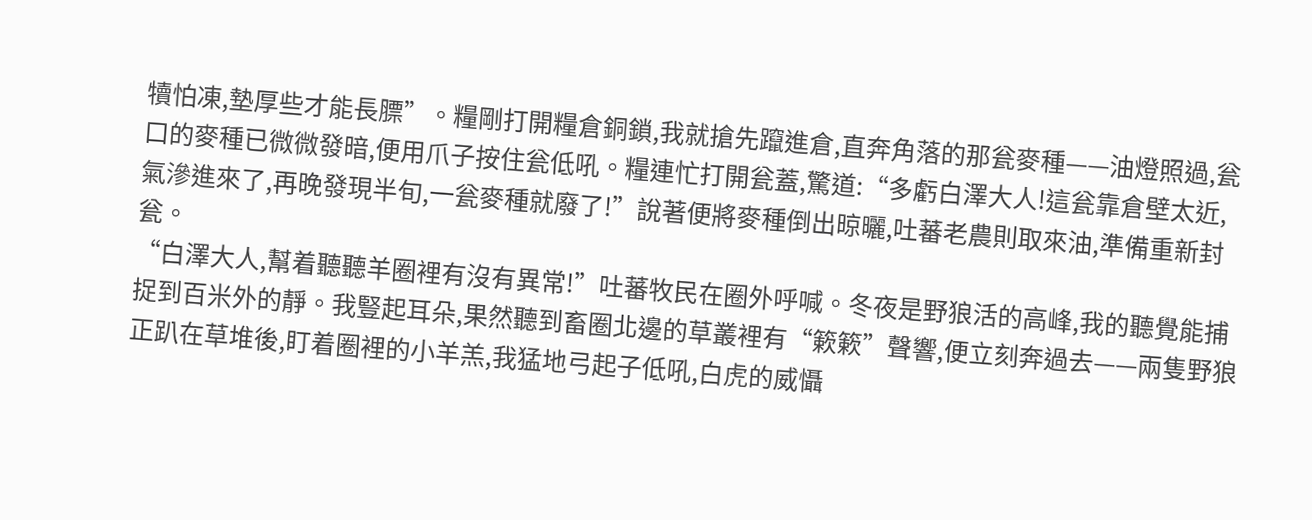犢怕凍,墊厚些才能長膘”。糧剛打開糧倉銅鎖,我就搶先躥進倉,直奔角落的那瓮麥種——油燈照過,瓮口的麥種已微微發暗,便用爪子按住瓮低吼。糧連忙打開瓮蓋,驚道:“多虧白澤大人!這瓮靠倉壁太近,氣滲進來了,再晚發現半旬,一瓮麥種就廢了!”說著便將麥種倒出晾曬,吐蕃老農則取來油,準備重新封瓮。
“白澤大人,幫着聽聽羊圈裡有沒有異常!”吐蕃牧民在圈外呼喊。冬夜是野狼活的高峰,我的聽覺能捕捉到百米外的靜。我豎起耳朵,果然聽到畜圈北邊的草叢裡有“簌簌”聲響,便立刻奔過去——兩隻野狼正趴在草堆後,盯着圈裡的小羊羔,我猛地弓起子低吼,白虎的威懾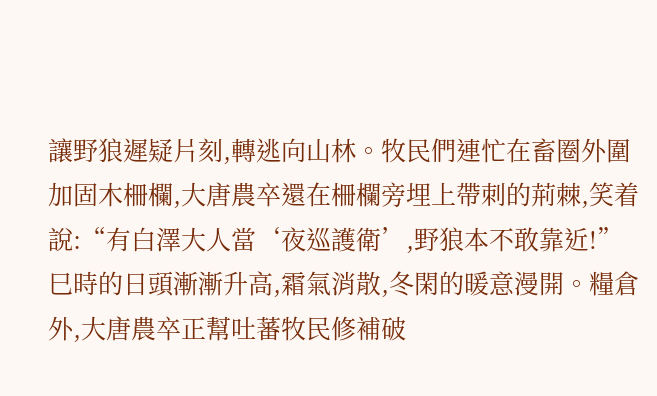讓野狼遲疑片刻,轉逃向山林。牧民們連忙在畜圈外圍加固木柵欄,大唐農卒還在柵欄旁埋上帶刺的荊棘,笑着說:“有白澤大人當‘夜巡護衛’,野狼本不敢靠近!”
巳時的日頭漸漸升高,霜氣消散,冬閑的暖意漫開。糧倉外,大唐農卒正幫吐蕃牧民修補破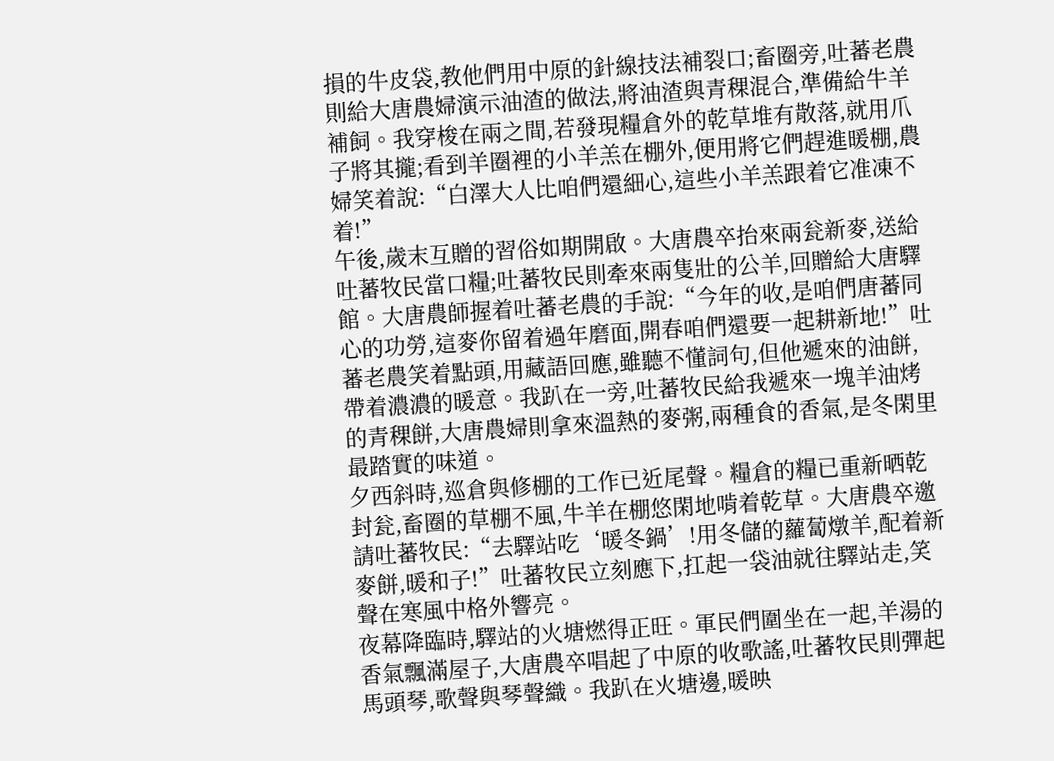損的牛皮袋,教他們用中原的針線技法補裂口;畜圈旁,吐蕃老農則給大唐農婦演示油渣的做法,將油渣與青稞混合,準備給牛羊補飼。我穿梭在兩之間,若發現糧倉外的乾草堆有散落,就用爪子將其攏;看到羊圈裡的小羊羔在棚外,便用將它們趕進暖棚,農婦笑着說:“白澤大人比咱們還細心,這些小羊羔跟着它准凍不着!”
午後,歲末互贈的習俗如期開啟。大唐農卒抬來兩瓮新麥,送給吐蕃牧民當口糧;吐蕃牧民則牽來兩隻壯的公羊,回贈給大唐驛館。大唐農師握着吐蕃老農的手說:“今年的收,是咱們唐蕃同心的功勞,這麥你留着過年磨面,開春咱們還要一起耕新地!”吐蕃老農笑着點頭,用藏語回應,雖聽不懂詞句,但他遞來的油餅,帶着濃濃的暖意。我趴在一旁,吐蕃牧民給我遞來一塊羊油烤的青稞餅,大唐農婦則拿來溫熱的麥粥,兩種食的香氣,是冬閑里最踏實的味道。
夕西斜時,巡倉與修棚的工作已近尾聲。糧倉的糧已重新晒乾封瓮,畜圈的草棚不風,牛羊在棚悠閑地啃着乾草。大唐農卒邀請吐蕃牧民:“去驛站吃‘暖冬鍋’!用冬儲的蘿蔔燉羊,配着新麥餅,暖和子!”吐蕃牧民立刻應下,扛起一袋油就往驛站走,笑聲在寒風中格外響亮。
夜幕降臨時,驛站的火塘燃得正旺。軍民們圍坐在一起,羊湯的香氣飄滿屋子,大唐農卒唱起了中原的收歌謠,吐蕃牧民則彈起馬頭琴,歌聲與琴聲織。我趴在火塘邊,暖映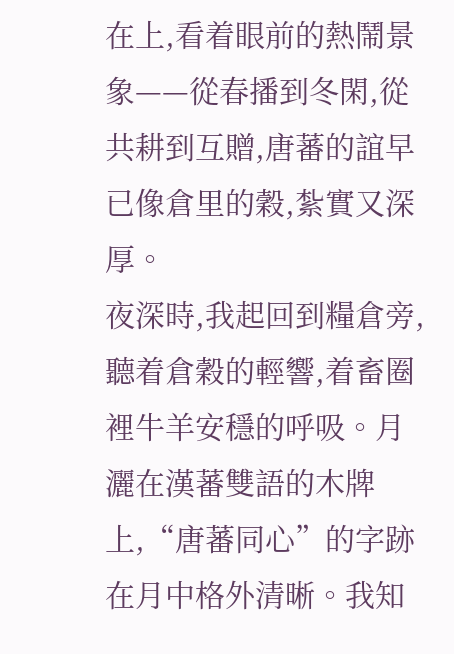在上,看着眼前的熱鬧景象——從春播到冬閑,從共耕到互贈,唐蕃的誼早已像倉里的穀,紮實又深厚。
夜深時,我起回到糧倉旁,聽着倉穀的輕響,着畜圈裡牛羊安穩的呼吸。月灑在漢蕃雙語的木牌上,“唐蕃同心”的字跡在月中格外清晰。我知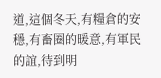道,這個冬天,有糧倉的安穩,有畜圈的暖意,有軍民的誼,待到明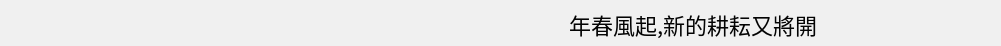年春風起,新的耕耘又將開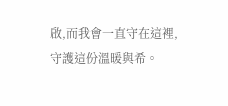啟,而我會一直守在這裡,守護這份溫暖與希。